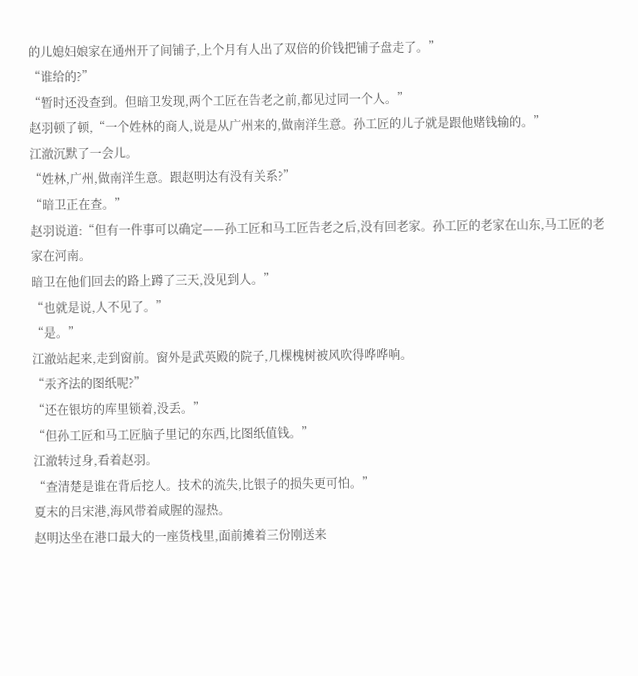的儿媳妇娘家在通州开了间铺子,上个月有人出了双倍的价钱把铺子盘走了。”
“谁给的?”
“暂时还没查到。但暗卫发现,两个工匠在告老之前,都见过同一个人。”
赵羽顿了顿,“一个姓林的商人,说是从广州来的,做南洋生意。孙工匠的儿子就是跟他赌钱输的。”
江澈沉默了一会儿。
“姓林,广州,做南洋生意。跟赵明达有没有关系?”
“暗卫正在查。”
赵羽说道:“但有一件事可以确定——孙工匠和马工匠告老之后,没有回老家。孙工匠的老家在山东,马工匠的老家在河南。
暗卫在他们回去的路上蹲了三天,没见到人。”
“也就是说,人不见了。”
“是。”
江澈站起来,走到窗前。窗外是武英殿的院子,几棵槐树被风吹得哗哗响。
“汞齐法的图纸呢?”
“还在银坊的库里锁着,没丢。”
“但孙工匠和马工匠脑子里记的东西,比图纸值钱。”
江澈转过身,看着赵羽。
“查清楚是谁在背后挖人。技术的流失,比银子的损失更可怕。”
夏末的吕宋港,海风带着咸腥的湿热。
赵明达坐在港口最大的一座货栈里,面前摊着三份刚送来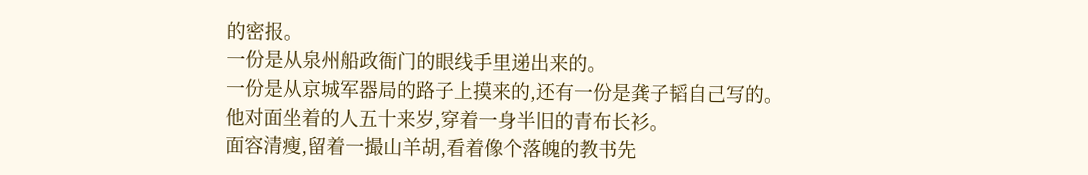的密报。
一份是从泉州船政衙门的眼线手里递出来的。
一份是从京城军器局的路子上摸来的,还有一份是龚子韬自己写的。
他对面坐着的人五十来岁,穿着一身半旧的青布长衫。
面容清瘦,留着一撮山羊胡,看着像个落魄的教书先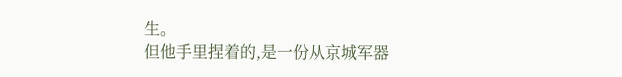生。
但他手里捏着的,是一份从京城军器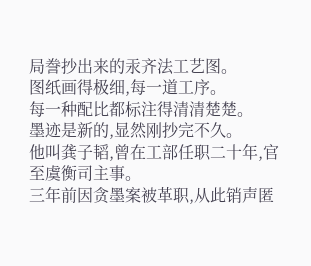局誊抄出来的汞齐法工艺图。
图纸画得极细,每一道工序。
每一种配比都标注得清清楚楚。
墨迹是新的,显然刚抄完不久。
他叫龚子韬,曾在工部任职二十年,官至虞衡司主事。
三年前因贪墨案被革职,从此销声匿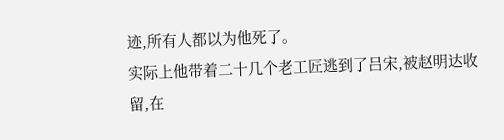迹,所有人都以为他死了。
实际上他带着二十几个老工匠逃到了吕宋,被赵明达收留,在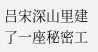吕宋深山里建了一座秘密工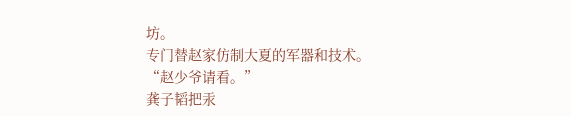坊。
专门替赵家仿制大夏的军器和技术。
“赵少爷请看。”
龚子韬把汞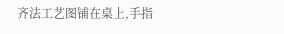齐法工艺图铺在桌上,手指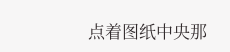点着图纸中央那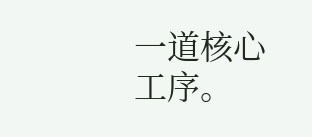一道核心工序。